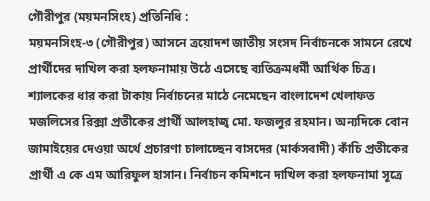গৌরীপুর (ময়মনসিংহ) প্রতিনিধি :
ময়মনসিংহ-৩ (গৌরীপুর) আসনে ত্রয়োদশ জাতীয় সংসদ নির্বাচনকে সামনে রেখে প্রার্থীদের দাখিল করা হলফনামায় উঠে এসেছে ব্যতিক্রমধর্মী আর্থিক চিত্র। শ্যালকের ধার করা টাকায় নির্বাচনের মাঠে নেমেছেন বাংলাদেশ খেলাফত মজলিসের রিক্সা প্রতীকের প্রার্থী আলহাজ্ব মো. ফজলুর রহমান। অন্যদিকে বোন জামাইয়ের দেওয়া অর্থে প্রচারণা চালাচ্ছেন বাসদের (মার্কসবাদী) কাঁচি প্রতীকের প্রার্থী এ কে এম আরিফুল হাসান। নির্বাচন কমিশনে দাখিল করা হলফনামা সূত্রে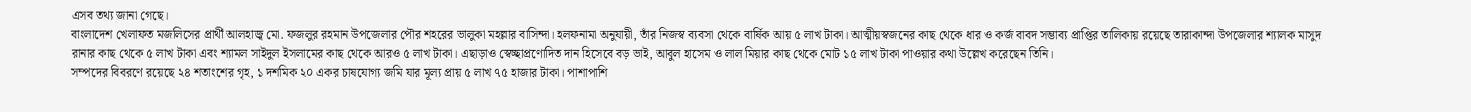এসব তথ্য জানা গেছে।
বাংলাদেশ খেলাফত মজলিসের প্রার্থী আলহাজ্ব মো. ফজলুর রহমান উপজেলার পৌর শহরের ভালুকা মহল্লার বাসিন্দা। হলফনামা অনুযায়ী, তাঁর নিজস্ব ব্যবসা থেকে বার্ষিক আয় ৫ লাখ টাকা। আত্মীয়স্বজনের কাছ থেকে ধার ও কর্জ বাবদ সম্ভাব্য প্রাপ্তির তালিকায় রয়েছে তারাকান্দা উপজেলার শ্যালক মাসুদ রানার কাছ থেকে ৫ লাখ টাকা এবং শ্যামল সাইদুল ইসলামের কাছ থেকে আরও ৫ লাখ টাকা। এছাড়াও স্বেচ্ছাপ্রণোদিত দান হিসেবে বড় ভাই, আবুল হাসেম ও লাল মিয়ার কাছ থেকে মোট ১৫ লাখ টাকা পাওয়ার কথা উল্লেখ করেছেন তিনি।
সম্পদের বিবরণে রয়েছে ২৪ শতাংশের গৃহ, ১ দশমিক ২০ একর চাষযোগ্য জমি যার মূল্য প্রায় ৫ লাখ ৭৫ হাজার টাকা। পাশাপাশি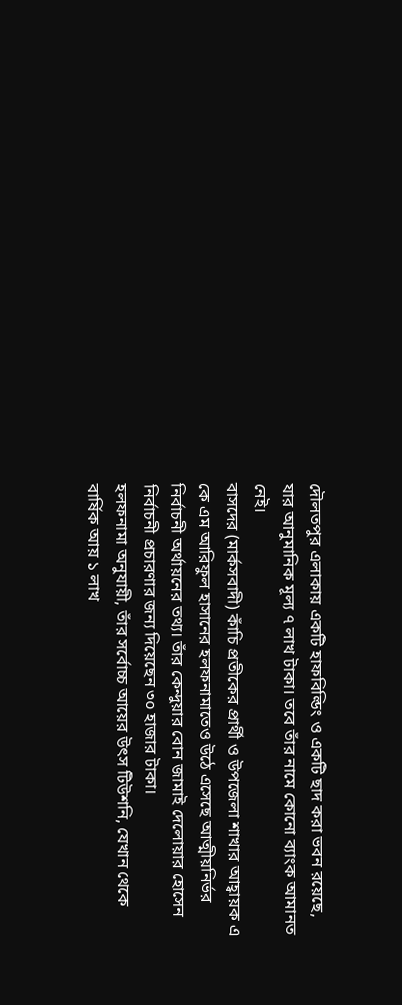দৌলতপুর এলাকায় একটি হাফবিল্ডিং ও একটি ছাদ করা ভবন রয়েছে, যার আনুমানিক মূল্য ৭ লাখ টাকা। তবে তাঁর নামে কোনো ব্যাংক আমানত নেই।
বাসদের (মার্কসবাদী) কাঁচি প্রতীকের প্রার্থী ও উপজেলা শাখার আহ্বায়ক এ কে এম আরিফুল হাসানের হলফনামাতেও উঠে এসেছে আত্মীয়নির্ভর নির্বাচনী অর্থায়নের তথ্য। তাঁর কেন্দুয়ার বোন জামাই দেলোয়ার হোসেন নির্বাচনী প্রচারণার জন্য দিয়েছেন ৩০ হাজার টাকা।
হলফনামা অনুযায়ী, তাঁর সর্বোচ্চ আয়ের উৎস টিউশনি, যেখান থেকে বার্ষিক আয় ১ লাখ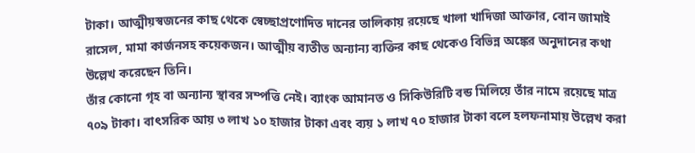টাকা। আত্মীয়স্বজনের কাছ থেকে স্বেচ্ছাপ্রণোদিত দানের তালিকায় রয়েছে খালা খাদিজা আক্তার, বোন জামাই রাসেল, মামা কার্জনসহ কয়েকজন। আত্মীয় ব্যতীত অন্যান্য ব্যক্তির কাছ থেকেও বিভিন্ন অঙ্কের অনুদানের কথা উল্লেখ করেছেন তিনি।
তাঁর কোনো গৃহ বা অন্যান্য স্থাবর সম্পত্তি নেই। ব্যাংক আমানত ও সিকিউরিটি বন্ড মিলিয়ে তাঁর নামে রয়েছে মাত্র ৭০৯ টাকা। বাৎসরিক আয় ৩ লাখ ১০ হাজার টাকা এবং ব্যয় ১ লাখ ৭০ হাজার টাকা বলে হলফনামায় উল্লেখ করা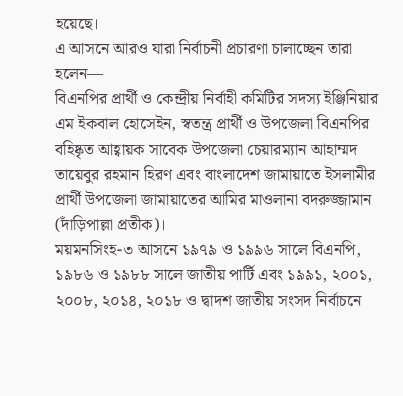হয়েছে।
এ আসনে আরও যারা নির্বাচনী প্রচারণা চালাচ্ছেন তারা হলেন—
বিএনপির প্রার্থী ও কেন্দ্রীয় নির্বাহী কমিটির সদস্য ইঞ্জিনিয়ার এম ইকবাল হোসেইন, স্বতন্ত্র প্রার্থী ও উপজেলা বিএনপির বহিষ্কৃত আহ্বায়ক সাবেক উপজেলা চেয়ারম্যান আহাম্মদ তায়েবুর রহমান হিরণ এবং বাংলাদেশ জামায়াতে ইসলামীর প্রার্থী উপজেলা জামায়াতের আমির মাওলানা বদরুজ্জামান (দাঁড়িপাল্লা প্রতীক)।
ময়মনসিংহ-৩ আসনে ১৯৭৯ ও ১৯৯৬ সালে বিএনপি, ১৯৮৬ ও ১৯৮৮ সালে জাতীয় পার্টি এবং ১৯৯১, ২০০১, ২০০৮, ২০১৪, ২০১৮ ও দ্বাদশ জাতীয় সংসদ নির্বাচনে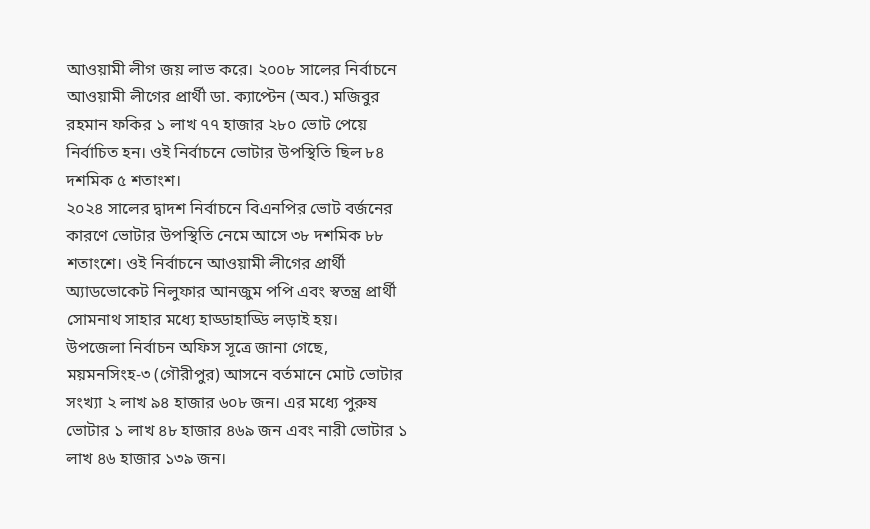আওয়ামী লীগ জয় লাভ করে। ২০০৮ সালের নির্বাচনে আওয়ামী লীগের প্রার্থী ডা. ক্যাপ্টেন (অব.) মজিবুর রহমান ফকির ১ লাখ ৭৭ হাজার ২৮০ ভোট পেয়ে নির্বাচিত হন। ওই নির্বাচনে ভোটার উপস্থিতি ছিল ৮৪ দশমিক ৫ শতাংশ।
২০২৪ সালের দ্বাদশ নির্বাচনে বিএনপির ভোট বর্জনের কারণে ভোটার উপস্থিতি নেমে আসে ৩৮ দশমিক ৮৮ শতাংশে। ওই নির্বাচনে আওয়ামী লীগের প্রার্থী অ্যাডভোকেট নিলুফার আনজুম পপি এবং স্বতন্ত্র প্রার্থী সোমনাথ সাহার মধ্যে হাড্ডাহাড্ডি লড়াই হয়।
উপজেলা নির্বাচন অফিস সূত্রে জানা গেছে, ময়মনসিংহ-৩ (গৌরীপুর) আসনে বর্তমানে মোট ভোটার সংখ্যা ২ লাখ ৯৪ হাজার ৬০৮ জন। এর মধ্যে পুরুষ ভোটার ১ লাখ ৪৮ হাজার ৪৬৯ জন এবং নারী ভোটার ১ লাখ ৪৬ হাজার ১৩৯ জন।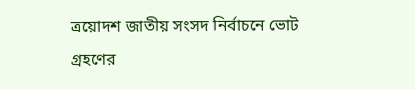ত্রয়োদশ জাতীয় সংসদ নির্বাচনে ভোট গ্রহণের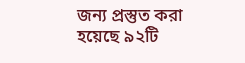জন্য প্রস্তুত করা হয়েছে ৯২টি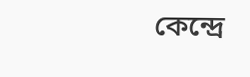কেন্দ্রে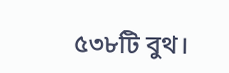৫৩৮টি বুথ।